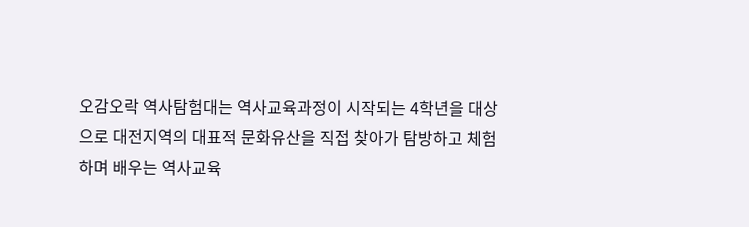오감오락 역사탐험대는 역사교육과정이 시작되는 4학년을 대상으로 대전지역의 대표적 문화유산을 직접 찾아가 탐방하고 체험하며 배우는 역사교육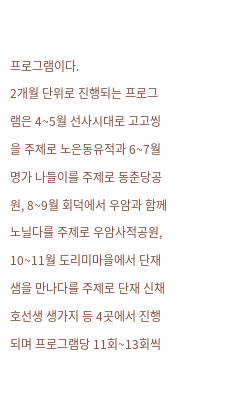프로그램이다.
2개월 단위로 진행되는 프로그램은 4~5월 선사시대로 고고씽을 주제로 노은동유적과 6~7월 명가 나들이를 주제로 동춘당공원, 8~9월 회덕에서 우암과 함께 노닐다를 주제로 우암사적공원, 10~11월 도리미마을에서 단재샘을 만나다를 주제로 단재 신채호선생 생가지 등 4곳에서 진행되며 프로그램당 11회~13회씩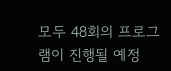모두 48회의 프로그램이 진행될 예정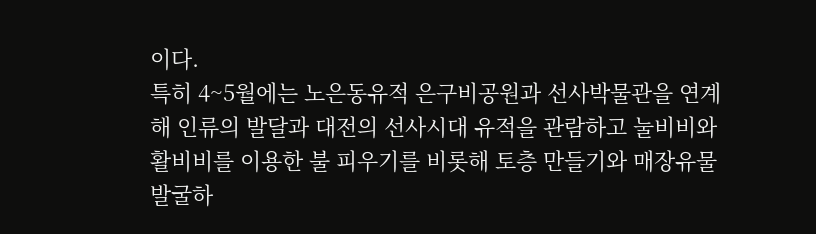이다.
특히 4~5월에는 노은동유적 은구비공원과 선사박물관을 연계해 인류의 발달과 대전의 선사시대 유적을 관람하고 눌비비와 활비비를 이용한 불 피우기를 비롯해 토층 만들기와 매장유물 발굴하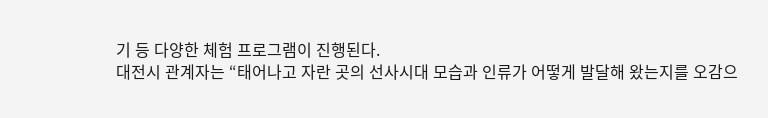기 등 다양한 체험 프로그램이 진행된다.
대전시 관계자는 “태어나고 자란 곳의 선사시대 모습과 인류가 어떻게 발달해 왔는지를 오감으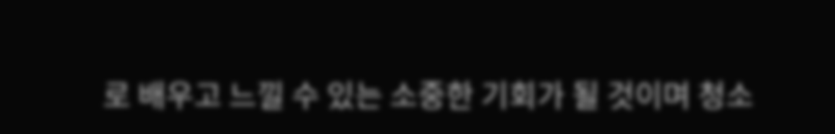로 배우고 느낄 수 있는 소중한 기회가 될 것이며 청소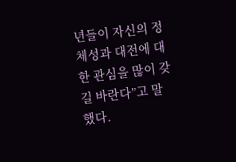년들이 자신의 정체성과 대전에 대한 관심을 많이 갖길 바란다”고 말했다.